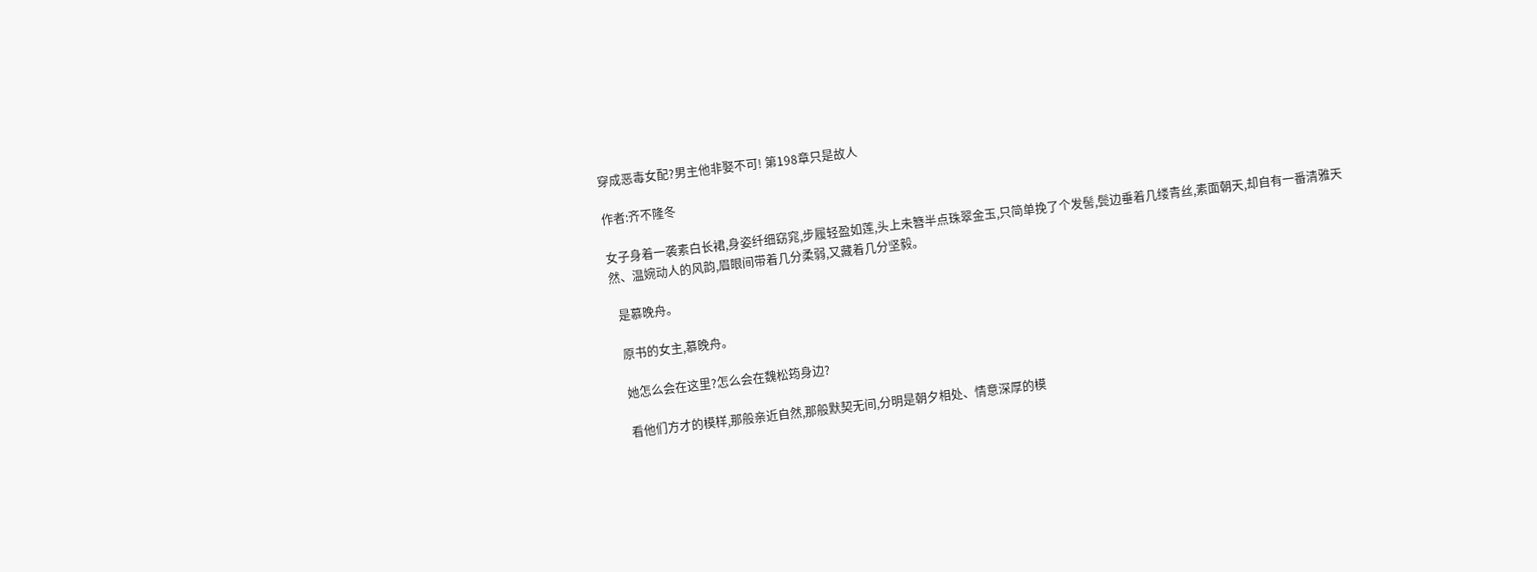穿成恶毒女配?男主他非娶不可! 第198章只是故人

作者:齐不隆冬

女子身着一袭素白长裙,身姿纤细窈窕,步履轻盈如莲,头上未簪半点珠翠金玉,只简单挽了个发髻,鬓边垂着几缕青丝,素面朝天,却自有一番清雅天然、温婉动人的风韵,眉眼间带着几分柔弱,又藏着几分坚毅。

  是慕晚舟。

  原书的女主,慕晚舟。

  她怎么会在这里?怎么会在魏松筠身边?

  看他们方才的模样,那般亲近自然,那般默契无间,分明是朝夕相处、情意深厚的模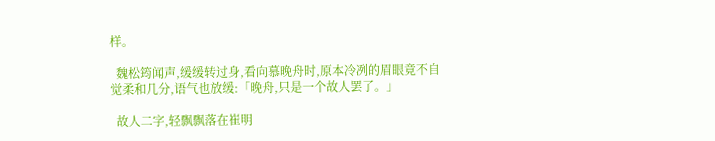样。

  魏松筠闻声,缓缓转过身,看向慕晚舟时,原本冷冽的眉眼竟不自觉柔和几分,语气也放缓:「晚舟,只是一个故人罢了。」

  故人二字,轻飘飘落在崔明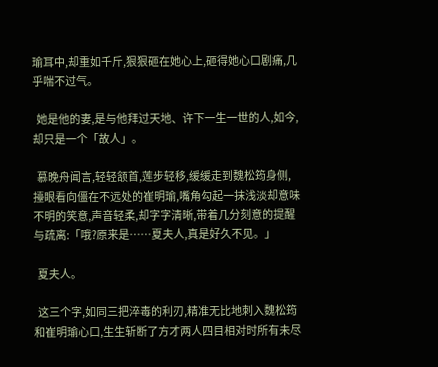瑜耳中,却重如千斤,狠狠砸在她心上,砸得她心口剧痛,几乎喘不过气。

  她是他的妻,是与他拜过天地、许下一生一世的人,如今,却只是一个「故人」。

  慕晚舟闻言,轻轻颔首,莲步轻移,缓缓走到魏松筠身侧,擡眼看向僵在不远处的崔明瑜,嘴角勾起一抹浅淡却意味不明的笑意,声音轻柔,却字字清晰,带着几分刻意的提醒与疏离:「哦?原来是……夏夫人,真是好久不见。」

  夏夫人。

  这三个字,如同三把淬毒的利刃,精准无比地刺入魏松筠和崔明瑜心口,生生斩断了方才两人四目相对时所有未尽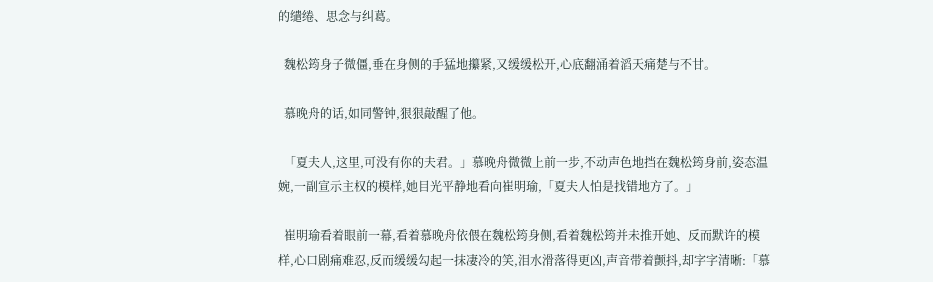的缱绻、思念与纠葛。

  魏松筠身子微僵,垂在身侧的手猛地攥紧,又缓缓松开,心底翻涌着滔天痛楚与不甘。

  慕晚舟的话,如同警钟,狠狠敲醒了他。

  「夏夫人,这里,可没有你的夫君。」慕晚舟微微上前一步,不动声色地挡在魏松筠身前,姿态温婉,一副宣示主权的模样,她目光平静地看向崔明瑜,「夏夫人怕是找错地方了。」

  崔明瑜看着眼前一幕,看着慕晚舟依偎在魏松筠身侧,看着魏松筠并未推开她、反而默许的模样,心口剧痛难忍,反而缓缓勾起一抹凄冷的笑,泪水滑落得更凶,声音带着颤抖,却字字清晰:「慕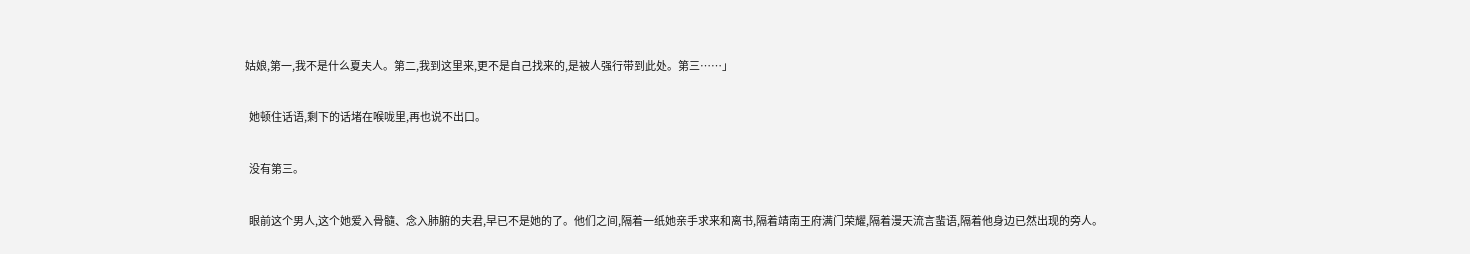姑娘,第一,我不是什么夏夫人。第二,我到这里来,更不是自己找来的,是被人强行带到此处。第三……」

  她顿住话语,剩下的话堵在喉咙里,再也说不出口。

  没有第三。

  眼前这个男人,这个她爱入骨髓、念入肺腑的夫君,早已不是她的了。他们之间,隔着一纸她亲手求来和离书,隔着靖南王府满门荣耀,隔着漫天流言蜚语,隔着他身边已然出现的旁人。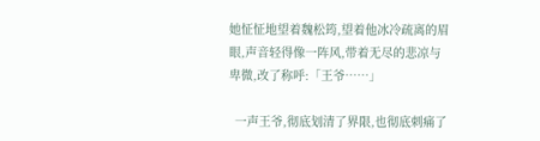她怔怔地望着魏松筠,望着他冰冷疏离的眉眼,声音轻得像一阵风,带着无尽的悲凉与卑微,改了称呼:「王爷……」

  一声王爷,彻底划清了界限,也彻底刺痛了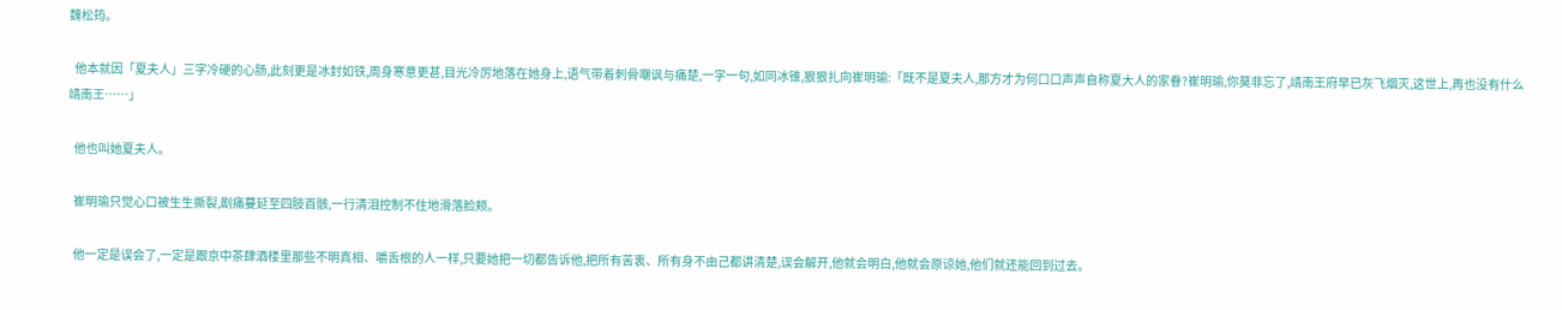魏松筠。

  他本就因「夏夫人」三字冷硬的心肠,此刻更是冰封如铁,周身寒意更甚,目光冷厉地落在她身上,语气带着刺骨嘲讽与痛楚,一字一句,如同冰锥,狠狠扎向崔明瑜:「既不是夏夫人,那方才为何口口声声自称夏大人的家眷?崔明瑜,你莫非忘了,靖南王府早已灰飞烟灭,这世上,再也没有什么靖南王……」

  他也叫她夏夫人。

  崔明瑜只觉心口被生生撕裂,剧痛蔓延至四肢百骸,一行清泪控制不住地滑落脸颊。

  他一定是误会了,一定是跟京中茶肆酒楼里那些不明真相、嚼舌根的人一样,只要她把一切都告诉他,把所有苦衷、所有身不由己都讲清楚,误会解开,他就会明白,他就会原谅她,他们就还能回到过去。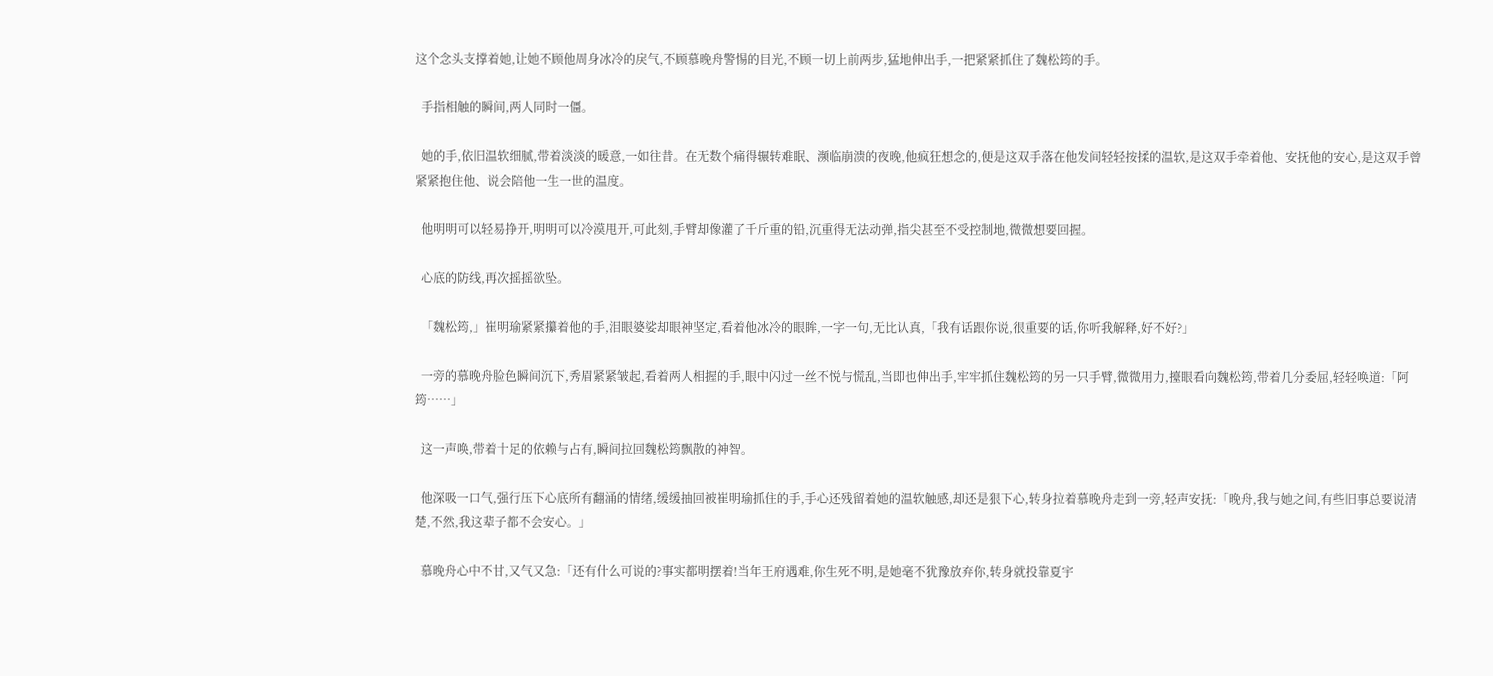这个念头支撑着她,让她不顾他周身冰冷的戾气,不顾慕晚舟警惕的目光,不顾一切上前两步,猛地伸出手,一把紧紧抓住了魏松筠的手。

  手指相触的瞬间,两人同时一僵。

  她的手,依旧温软细腻,带着淡淡的暖意,一如往昔。在无数个痛得辗转难眠、濒临崩溃的夜晚,他疯狂想念的,便是这双手落在他发间轻轻按揉的温软,是这双手牵着他、安抚他的安心,是这双手曾紧紧抱住他、说会陪他一生一世的温度。

  他明明可以轻易挣开,明明可以冷漠甩开,可此刻,手臂却像灌了千斤重的铅,沉重得无法动弹,指尖甚至不受控制地,微微想要回握。

  心底的防线,再次摇摇欲坠。

  「魏松筠,」崔明瑜紧紧攥着他的手,泪眼婆娑却眼神坚定,看着他冰冷的眼眸,一字一句,无比认真,「我有话跟你说,很重要的话,你听我解释,好不好?」

  一旁的慕晚舟脸色瞬间沉下,秀眉紧紧皱起,看着两人相握的手,眼中闪过一丝不悦与慌乱,当即也伸出手,牢牢抓住魏松筠的另一只手臂,微微用力,擡眼看向魏松筠,带着几分委屈,轻轻唤道:「阿筠……」

  这一声唤,带着十足的依赖与占有,瞬间拉回魏松筠飘散的神智。

  他深吸一口气,强行压下心底所有翻涌的情绪,缓缓抽回被崔明瑜抓住的手,手心还残留着她的温软触感,却还是狠下心,转身拉着慕晚舟走到一旁,轻声安抚:「晚舟,我与她之间,有些旧事总要说清楚,不然,我这辈子都不会安心。」

  慕晚舟心中不甘,又气又急:「还有什么可说的?事实都明摆着!当年王府遇难,你生死不明,是她毫不犹豫放弃你,转身就投靠夏宇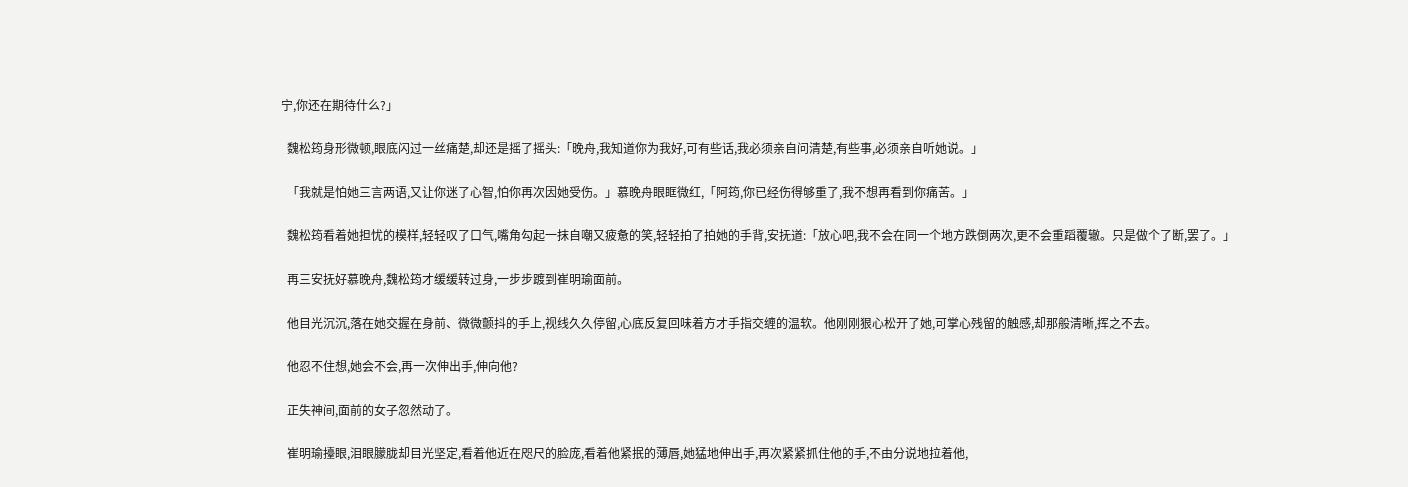宁,你还在期待什么?」

  魏松筠身形微顿,眼底闪过一丝痛楚,却还是摇了摇头:「晚舟,我知道你为我好,可有些话,我必须亲自问清楚,有些事,必须亲自听她说。」

  「我就是怕她三言两语,又让你迷了心智,怕你再次因她受伤。」慕晚舟眼眶微红,「阿筠,你已经伤得够重了,我不想再看到你痛苦。」

  魏松筠看着她担忧的模样,轻轻叹了口气,嘴角勾起一抹自嘲又疲惫的笑,轻轻拍了拍她的手背,安抚道:「放心吧,我不会在同一个地方跌倒两次,更不会重蹈覆辙。只是做个了断,罢了。」

  再三安抚好慕晚舟,魏松筠才缓缓转过身,一步步踱到崔明瑜面前。

  他目光沉沉,落在她交握在身前、微微颤抖的手上,视线久久停留,心底反复回味着方才手指交缠的温软。他刚刚狠心松开了她,可掌心残留的触感,却那般清晰,挥之不去。

  他忍不住想,她会不会,再一次伸出手,伸向他?

  正失神间,面前的女子忽然动了。

  崔明瑜擡眼,泪眼朦胧却目光坚定,看着他近在咫尺的脸庞,看着他紧抿的薄唇,她猛地伸出手,再次紧紧抓住他的手,不由分说地拉着他,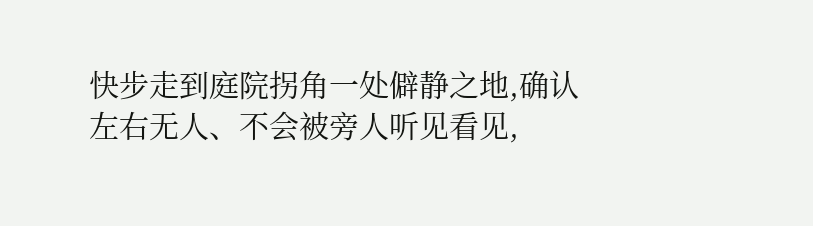快步走到庭院拐角一处僻静之地,确认左右无人、不会被旁人听见看见,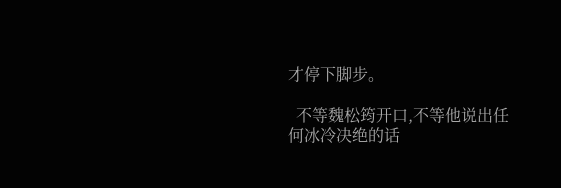才停下脚步。

  不等魏松筠开口,不等他说出任何冰冷决绝的话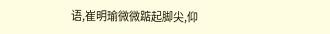语,崔明瑜微微踮起脚尖,仰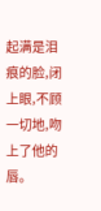起满是泪痕的脸,闭上眼,不顾一切地,吻上了他的唇。